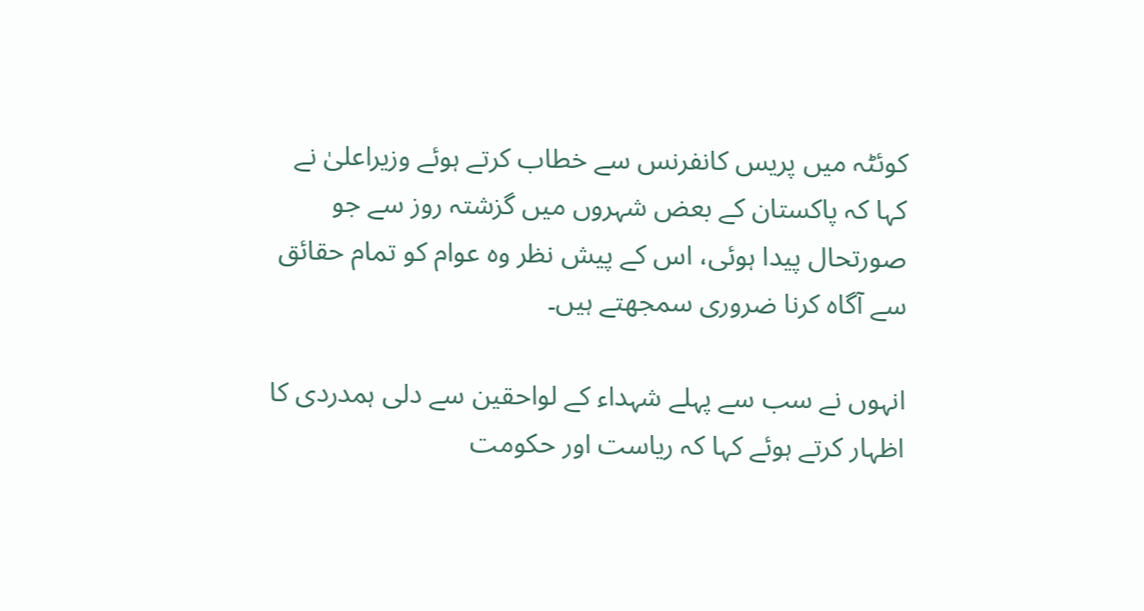کوئٹہ میں پریس کانفرنس سے خطاب کرتے ہوئے وزیراعلیٰ نے کہا کہ پاکستان کے بعض شہروں میں گزشتہ روز سے جو صورتحال پیدا ہوئی، اس کے پیش نظر وہ عوام کو تمام حقائق سے آگاہ کرنا ضروری سمجھتے ہیں۔

انہوں نے سب سے پہلے شہداء کے لواحقین سے دلی ہمدردی کا اظہار کرتے ہوئے کہا کہ ریاست اور حکومت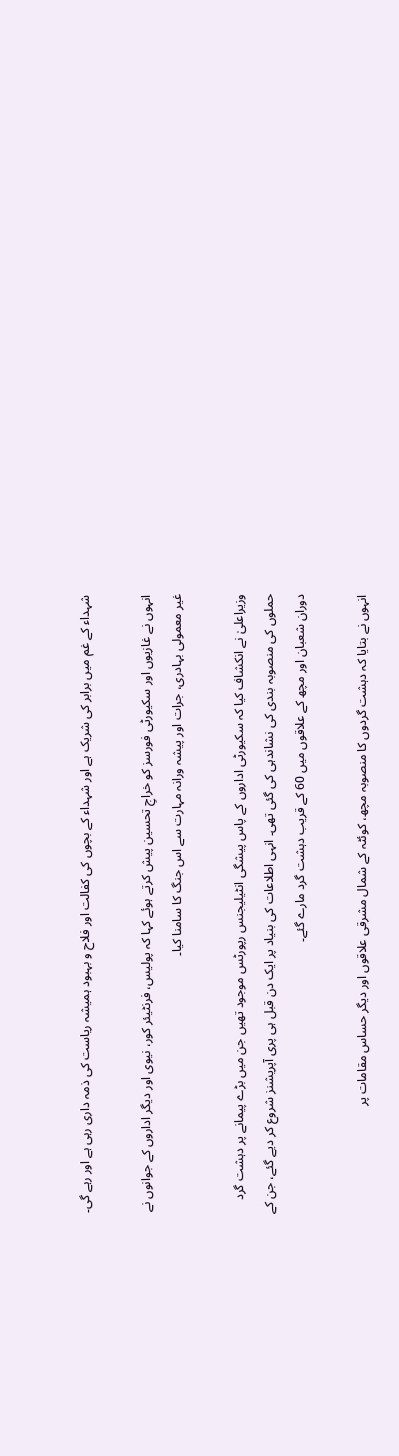شہداء کے غم میں برابر کی شریک ہے اور شہداء کے بچوں کی کفالت اور فلاح و بہبود ہمیشہ ریاست کی ذمہ داری رہی ہے اور رہے گی۔

انہوں نے غازیوں اور سکیورٹی فورسز کو خراجِ تحسین پیش کرتے ہوئے کہا کہ پولیس، فرنٹیئر کور، نیوی اور دیگر اداروں کے جوانوں نے غیر معمولی بہادری، جرات اور پیشہ ورانہ مہارت سے اس جنگ کا سامنا کیا۔

وزیراعلیٰ نے انکشاف کیا کہ سکیورٹی اداروں کے پاس پیشگی انٹیلیجنس رپورٹس موجود تھیں جن میں بڑے پیمانے پر دہشت گرد حملوں کی منصوبہ بندی کی نشاندہی کی گئی تھی۔ انہی اطلاعات کی بنیاد پر ایک دن قبل ہی پری آپریشنز شروع کر دیے گئے، جن کے دوران شعبان اور مچھ کے علاقوں میں 60 کے قریب دہشت گرد مارے گئے۔

انہوں نے بتایا کہ دہشت گردوں کا منصوبہ مچھ، کوئٹہ کے شمال مشرقی علاقوں اور دیگر حساس مقامات پر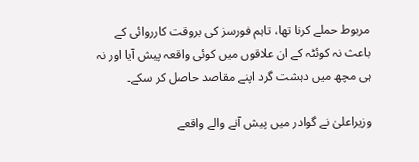مربوط حملے کرنا تھا، تاہم فورسز کی بروقت کارروائی کے باعث نہ کوئٹہ کے ان علاقوں میں کوئی واقعہ پیش آیا اور نہ ہی مچھ میں دہشت گرد اپنے مقاصد حاصل کر سکے۔

وزیراعلیٰ نے گوادر میں پیش آنے والے واقعے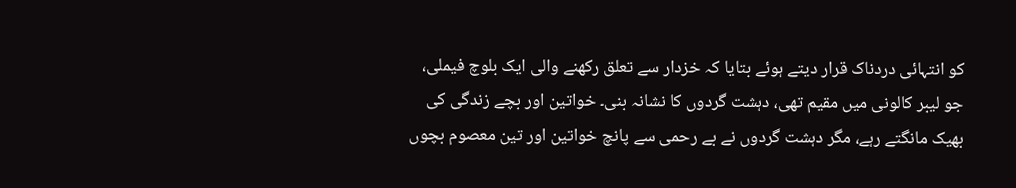کو انتہائی دردناک قرار دیتے ہوئے بتایا کہ خزدار سے تعلق رکھنے والی ایک بلوچ فیملی، جو لیبر کالونی میں مقیم تھی، دہشت گردوں کا نشانہ بنی۔ خواتین اور بچے زندگی کی بھیک مانگتے رہے، مگر دہشت گردوں نے بے رحمی سے پانچ خواتین اور تین معصوم بچوں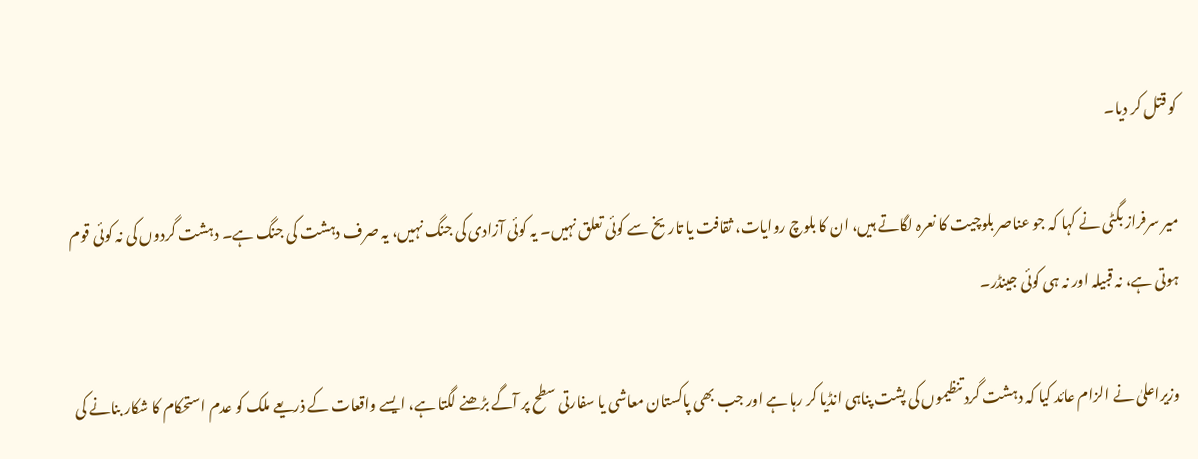کو قتل کر دیا۔

میر سرفراز بگٹی نے کہا کہ جو عناصر بلوچیت کا نعرہ لگاتے ہیں، ان کا بلوچ روایات، ثقافت یا تاریخ سے کوئی تعلق نہیں۔ یہ کوئی آزادی کی جنگ نہیں، یہ صرف دہشت کی جنگ ہے۔ دہشت گردوں کی نہ کوئی قوم ہوتی ہے، نہ قبیلہ اور نہ ہی کوئی جینڈر۔

وزیراعلیٰ نے الزام عائد کیا کہ دہشت گرد تنظیموں کی پشت پناہی انڈیا کر رہا ہے اور جب بھی پاکستان معاشی یا سفارتی سطح پر آگے بڑھنے لگتا ہے، ایسے واقعات کے ذریعے ملک کو عدم استحکام کا شکار بنانے کی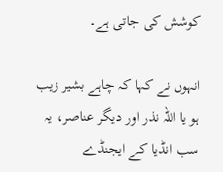کوشش کی جاتی ہے۔

انہوں نے کہا کہ چاہے بشیر زیب ہو یا اللہ نذر اور دیگر عناصر، یہ سب انڈیا کے ایجنڈے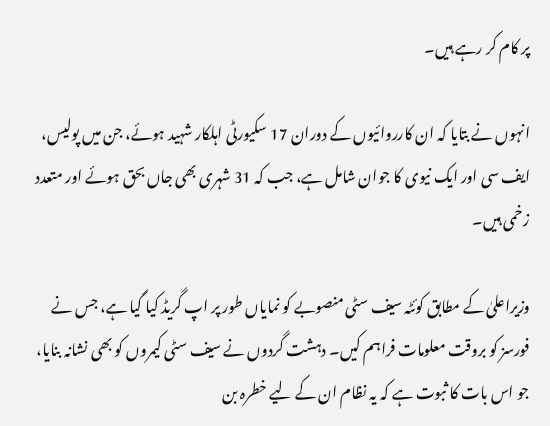پر کام کر رہے ہیں۔

انہوں نے بتایا کہ ان کارروائیوں کے دوران 17 سکیورٹی اہلکار شہید ہوئے، جن میں پولیس، ایف سی اور ایک نیوی کا جوان شامل ہے، جب کہ 31 شہری بھی جاں بحق ہوئے اور متعدد زخمی ہیں۔

وزیراعلیٰ کے مطابق کوئٹہ سیف سٹی منصوبے کو نمایاں طور پر اپ گریڈ کیا گیا ہے، جس نے فورسز کو بروقت معلومات فراہم کیں۔ دہشت گردوں نے سیف سٹی کیمروں کو بھی نشانہ بنایا، جو اس بات کا ثبوت ہے کہ یہ نظام ان کے لیے خطرہ بن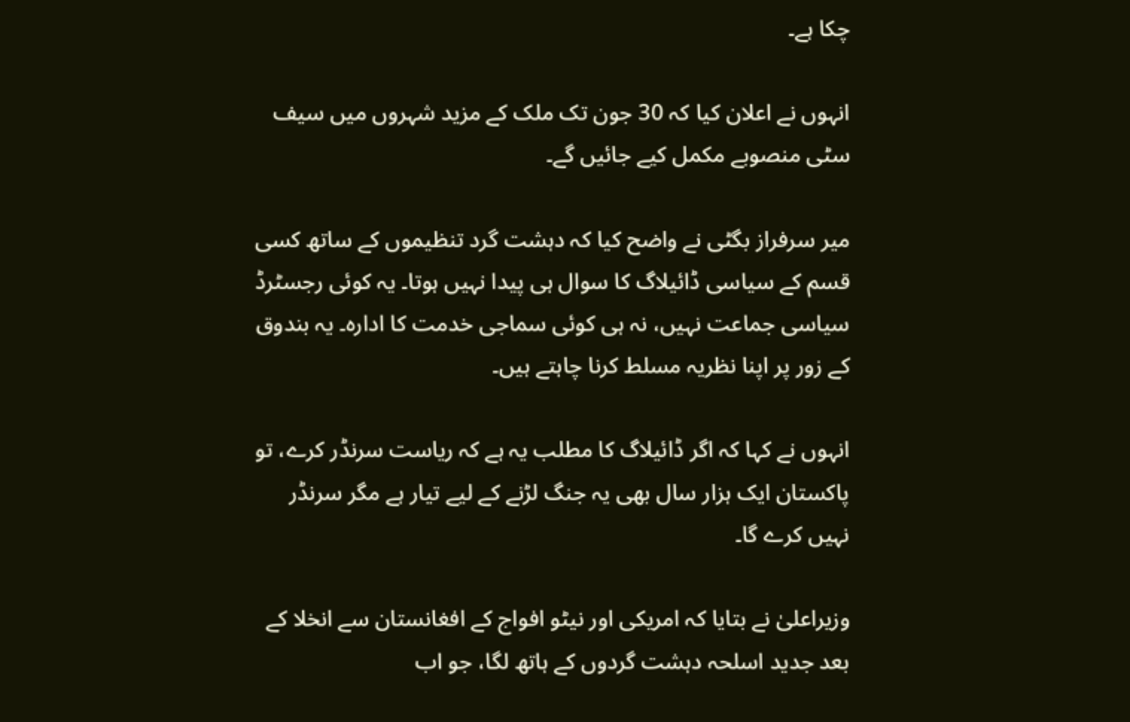چکا ہے۔

انہوں نے اعلان کیا کہ 30 جون تک ملک کے مزید شہروں میں سیف سٹی منصوبے مکمل کیے جائیں گے۔

میر سرفراز بگٹی نے واضح کیا کہ دہشت گرد تنظیموں کے ساتھ کسی قسم کے سیاسی ڈائیلاگ کا سوال ہی پیدا نہیں ہوتا۔ یہ کوئی رجسٹرڈ سیاسی جماعت نہیں، نہ ہی کوئی سماجی خدمت کا ادارہ۔ یہ بندوق کے زور پر اپنا نظریہ مسلط کرنا چاہتے ہیں۔

انہوں نے کہا کہ اگر ڈائیلاگ کا مطلب یہ ہے کہ ریاست سرنڈر کرے، تو پاکستان ایک ہزار سال بھی یہ جنگ لڑنے کے لیے تیار ہے مگر سرنڈر نہیں کرے گا۔

وزیراعلیٰ نے بتایا کہ امریکی اور نیٹو افواج کے افغانستان سے انخلا کے بعد جدید اسلحہ دہشت گردوں کے ہاتھ لگا، جو اب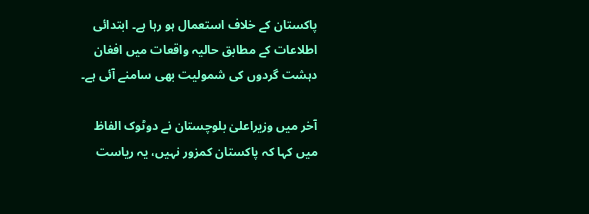پاکستان کے خلاف استعمال ہو رہا ہے۔ ابتدائی اطلاعات کے مطابق حالیہ واقعات میں افغان دہشت گردوں کی شمولیت بھی سامنے آئی ہے۔

آخر میں وزیراعلیٰ بلوچستان نے دوٹوک الفاظ میں کہا کہ پاکستان کمزور نہیں، یہ ریاست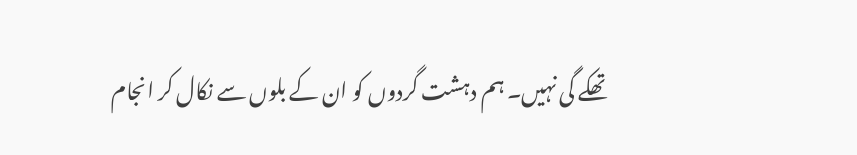تھکے گی نہیں۔ ہم دہشت گردوں کو ان کے بلوں سے نکال کر انجام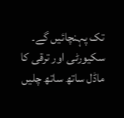تک پہنچائیں گے۔ سکیورٹی اور ترقی کا ماڈل ساتھ ساتھ چلیں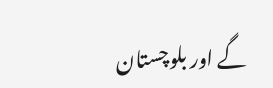گے اور بلوچستان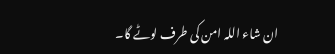ان شاء اللہ امن کی طرف لوٹے گا۔